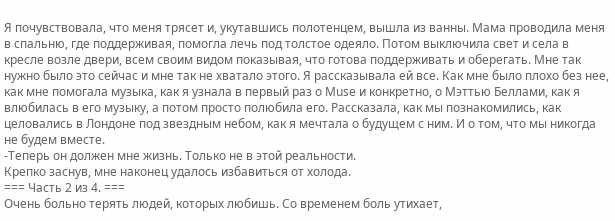Я почувствовала, что меня трясет и, укутавшись полотенцем, вышла из ванны. Мама проводила меня в спальню, где поддерживая, помогла лечь под толстое одеяло. Потом выключила свет и села в кресле возле двери, всем своим видом показывая, что готова поддерживать и оберегать. Мне так нужно было это сейчас и мне так не хватало этого. Я рассказывала ей все. Как мне было плохо без нее, как мне помогала музыка, как я узнала в первый раз о Muse и конкретно, о Мэттью Беллами, как я влюбилась в его музыку, а потом просто полюбила его. Рассказала, как мы познакомились, как целовались в Лондоне под звездным небом, как я мечтала о будущем с ним. И о том, что мы никогда не будем вместе.
-Теперь он должен мне жизнь. Только не в этой реальности.
Крепко заснув, мне наконец удалось избавиться от холода.
=== Часть 2 из 4. ===
Очень больно терять людей, которых любишь. Со временем боль утихает,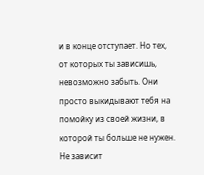и в конце отступает. Но тех, от которых ты зависишь, невозможно забыть. Они просто выкидывают тебя на помойку из своей жизни, в которой ты больше не нужен. Не зависит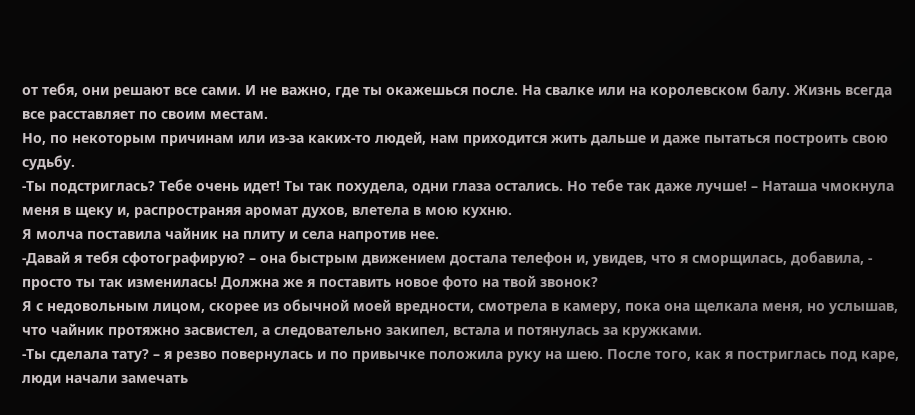от тебя, они решают все сами. И не важно, где ты окажешься после. На свалке или на королевском балу. Жизнь всегда все расставляет по своим местам.
Но, по некоторым причинам или из-за каких-то людей, нам приходится жить дальше и даже пытаться построить свою судьбу.
-Ты подстриглась? Тебе очень идет! Ты так похудела, одни глаза остались. Но тебе так даже лучше! – Наташа чмокнула меня в щеку и, распространяя аромат духов, влетела в мою кухню.
Я молча поставила чайник на плиту и села напротив нее.
-Давай я тебя сфотографирую? – она быстрым движением достала телефон и, увидев, что я сморщилась, добавила, - просто ты так изменилась! Должна же я поставить новое фото на твой звонок?
Я с недовольным лицом, скорее из обычной моей вредности, смотрела в камеру, пока она щелкала меня, но услышав, что чайник протяжно засвистел, а следовательно закипел, встала и потянулась за кружками.
-Ты сделала тату? – я резво повернулась и по привычке положила руку на шею. После того, как я постриглась под каре, люди начали замечать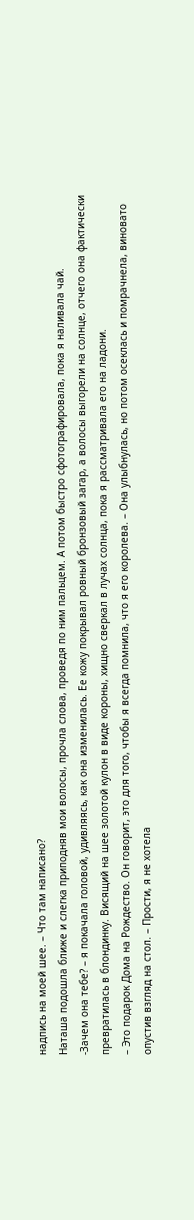надпись на моей шее. – Что там написано?
Наташа подошла ближе и слегка приподняв мои волосы, прочла слова, проведя по ним пальцем. А потом быстро сфотографировала, пока я наливала чай.
-Зачем она тебе? – я покачала головой, удивляясь, как она изменилась. Ее кожу покрывал ровный бронзовый загар, а волосы выгорели на солнце, отчего она фактически превратилась в блондинку. Висящий на шее золотой кулон в виде короны, хищно сверкал в лучах солнца, пока я рассматривала его на ладони.
– Это подарок Дома на Рождество. Он говорит, это для того, чтобы я всегда помнила, что я его королева. – Она улыбнулась, но потом осеклась и помрачнела, виновато опустив взгляд на стол. – Прости, я не хотела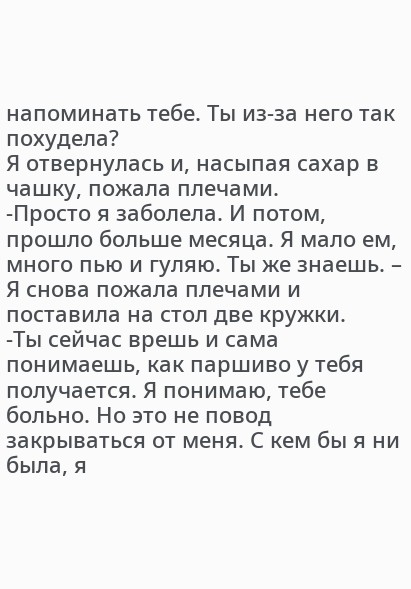напоминать тебе. Ты из-за него так похудела?
Я отвернулась и, насыпая сахар в чашку, пожала плечами.
-Просто я заболела. И потом, прошло больше месяца. Я мало ем, много пью и гуляю. Ты же знаешь. – Я снова пожала плечами и поставила на стол две кружки.
-Ты сейчас врешь и сама понимаешь, как паршиво у тебя получается. Я понимаю, тебе больно. Но это не повод закрываться от меня. С кем бы я ни была, я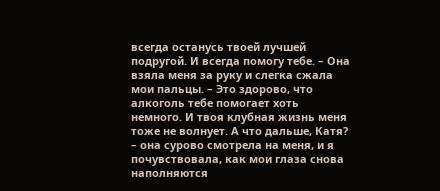всегда останусь твоей лучшей подругой. И всегда помогу тебе. – Она взяла меня за руку и слегка сжала мои пальцы. – Это здорово, что алкоголь тебе помогает хоть немного. И твоя клубная жизнь меня тоже не волнует. А что дальше, Катя? – она сурово смотрела на меня, и я почувствовала, как мои глаза снова наполняются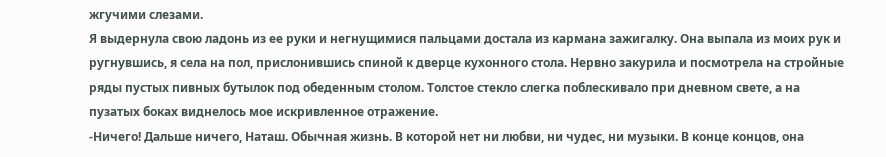жгучими слезами.
Я выдернула свою ладонь из ее руки и негнущимися пальцами достала из кармана зажигалку. Она выпала из моих рук и ругнувшись, я села на пол, прислонившись спиной к дверце кухонного стола. Нервно закурила и посмотрела на стройные ряды пустых пивных бутылок под обеденным столом. Толстое стекло слегка поблескивало при дневном свете, а на пузатых боках виднелось мое искривленное отражение.
-Ничего! Дальше ничего, Наташ. Обычная жизнь. В которой нет ни любви, ни чудес, ни музыки. В конце концов, она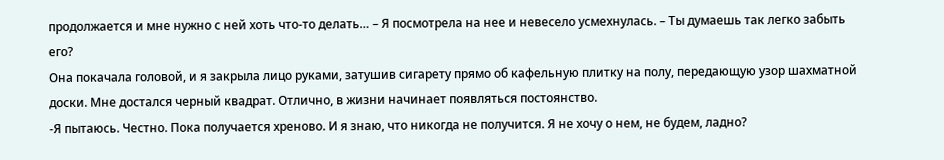продолжается и мне нужно с ней хоть что-то делать… – Я посмотрела на нее и невесело усмехнулась. – Ты думаешь так легко забыть его?
Она покачала головой, и я закрыла лицо руками, затушив сигарету прямо об кафельную плитку на полу, передающую узор шахматной доски. Мне достался черный квадрат. Отлично, в жизни начинает появляться постоянство.
-Я пытаюсь. Честно. Пока получается хреново. И я знаю, что никогда не получится. Я не хочу о нем, не будем, ладно?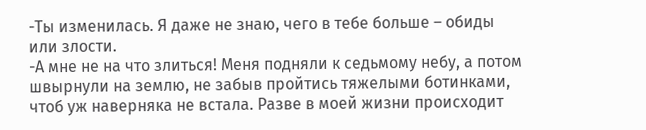-Ты изменилась. Я даже не знаю, чего в тебе больше – обиды или злости.
-А мне не на что злиться! Меня подняли к седьмому небу, а потом швырнули на землю, не забыв пройтись тяжелыми ботинками, чтоб уж наверняка не встала. Разве в моей жизни происходит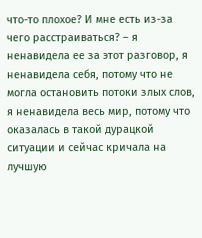что-то плохое? И мне есть из-за чего расстраиваться? – я ненавидела ее за этот разговор, я ненавидела себя, потому что не могла остановить потоки злых слов, я ненавидела весь мир, потому что оказалась в такой дурацкой ситуации и сейчас кричала на лучшую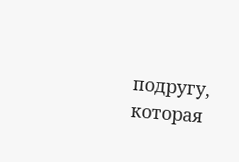подругу, которая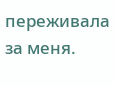переживала за меня.